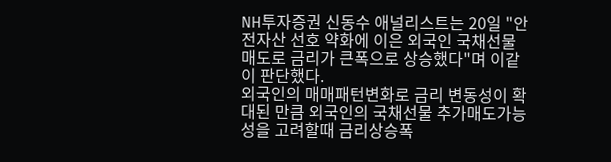NH투자증권 신동수 애널리스트는 20일 "안전자산 선호 약화에 이은 외국인 국채선물 매도로 금리가 큰폭으로 상승했다"며 이같이 판단했다.
외국인의 매매패턴변화로 금리 변동성이 확대된 만큼 외국인의 국채선물 추가매도가능성을 고려할때 금리상승폭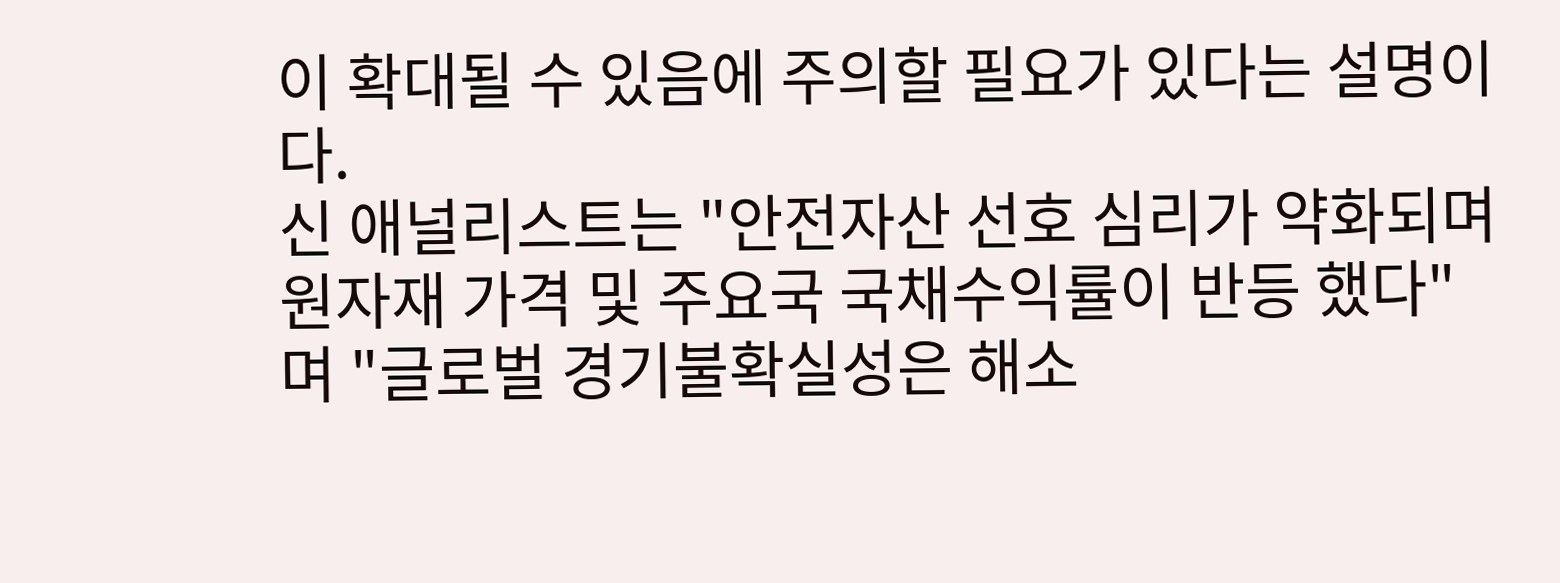이 확대될 수 있음에 주의할 필요가 있다는 설명이다.
신 애널리스트는 "안전자산 선호 심리가 약화되며 원자재 가격 및 주요국 국채수익률이 반등 했다"며 "글로벌 경기불확실성은 해소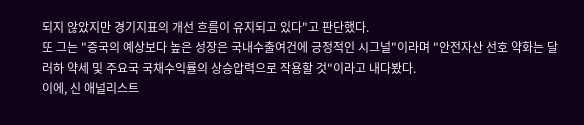되지 않았지만 경기지표의 개선 흐름이 유지되고 있다"고 판단했다.
또 그는 "증국의 예상보다 높은 성장은 국내수출여건에 긍정적인 시그널"이라며 "안전자산 선호 약화는 달러하 약세 및 주요국 국채수익률의 상승압력으로 작용할 것"이라고 내다봤다.
이에, 신 애널리스트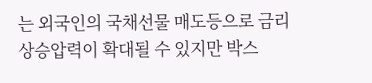는 외국인의 국채선물 매도등으로 금리 상승압력이 확대될 수 있지만 박스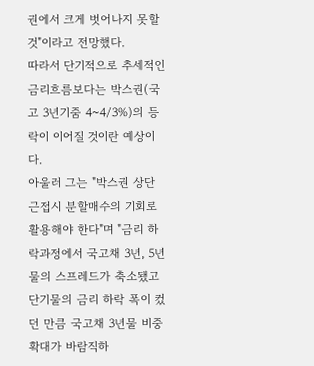권에서 크게 벗어나지 못할 것"이라고 전망했다.
따라서 단기적으로 추세적인 금리흐름보다는 박스권(국고 3년기줌 4~4/3%)의 등락이 이어질 것이란 예상이다.
아울러 그는 "박스권 상단 근접시 분할매수의 기회로 활용해야 한다"며 "금리 하락과정에서 국고채 3년, 5년물의 스프레드가 축소됐고 단기물의 금리 하락 폭이 컸던 만큼 국고채 3년물 비중 확대가 바람직하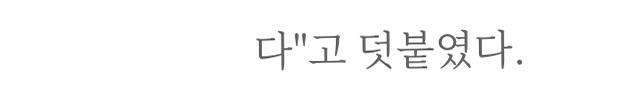다"고 덧붙였다.